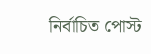নির্বাচিত পোস্ট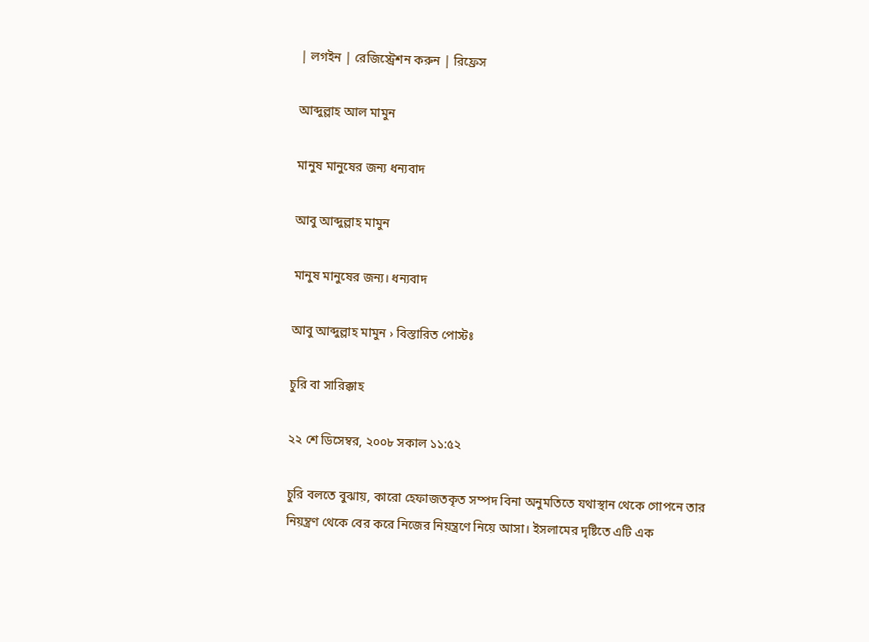| লগইন | রেজিস্ট্রেশন করুন | রিফ্রেস

আব্দুল্লাহ আল মামুন

মানুষ মানুষের জন্য ধন্যবাদ

আবু আব্দুল্লাহ মামুন

মানুষ মানুষের জন্য। ধন্যবাদ

আবু আব্দুল্লাহ মামুন › বিস্তারিত পোস্টঃ

চুরি বা সারিক্কাহ

২২ শে ডিসেম্বর, ২০০৮ সকাল ১১:৫২

চুরি বলতে বুঝায়, কারো হেফাজতকৃত সম্পদ বিনা অনুমতিতে যথাস্থান থেকে গোপনে তার নিয়ন্ত্রণ থেকে বের করে নিজের নিয়ন্ত্রণে নিয়ে আসা। ইসলামের দৃষ্টিতে এটি এক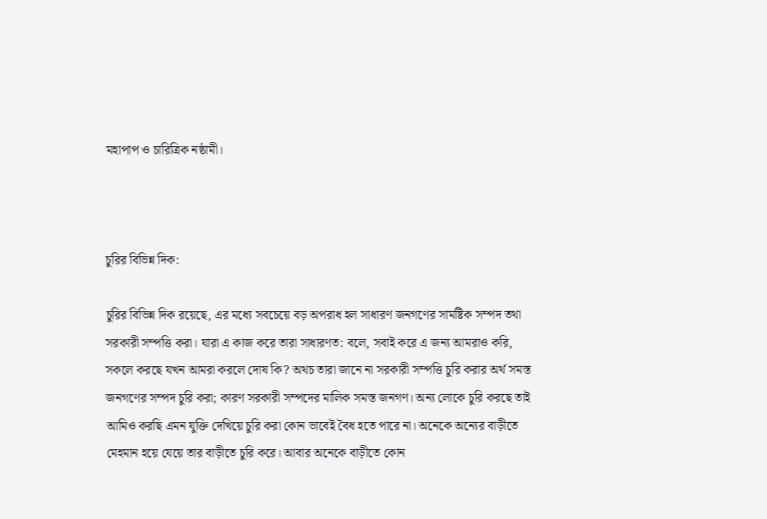মহাপাপ ও চারিত্রিক নষ্ঠামী।



চুরির বিভিন্ন দিক:

চুরির বিভিন্ন দিক রয়েছে, এর মধ্যে সবচেয়ে বড় অপরাধ হল সাধারণ জনগণের সামষ্টিক সম্পদ তথা সরকারী সম্পত্তি করা। যারা এ কাজ করে তারা সাধারণত: বলে, সবাই করে এ জন্য আমরাও করি, সকলে করছে যখন আমরা করলে দোষ কি? অথচ তারা জানে না সরকারী সম্পত্তি চুরি করার অর্থ সমস্ত জনগণের সম্পদ চুরি করা; কারণ সরকারী সম্পদের মালিক সমস্ত জনগণ। অন্য লোকে চুরি করছে তাই আমিও করছি এমন যুক্তি দেখিয়ে চুরি করা কোন ভাবেই বৈধ হতে পারে না। অনেকে অন্যের বাড়ীতে মেহমান হয়ে যেয়ে তার বাড়ীতে চুরি করে। আবার অনেকে বাড়ীতে কোন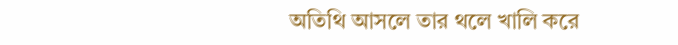অতিথি আসলে তার থলে খালি করে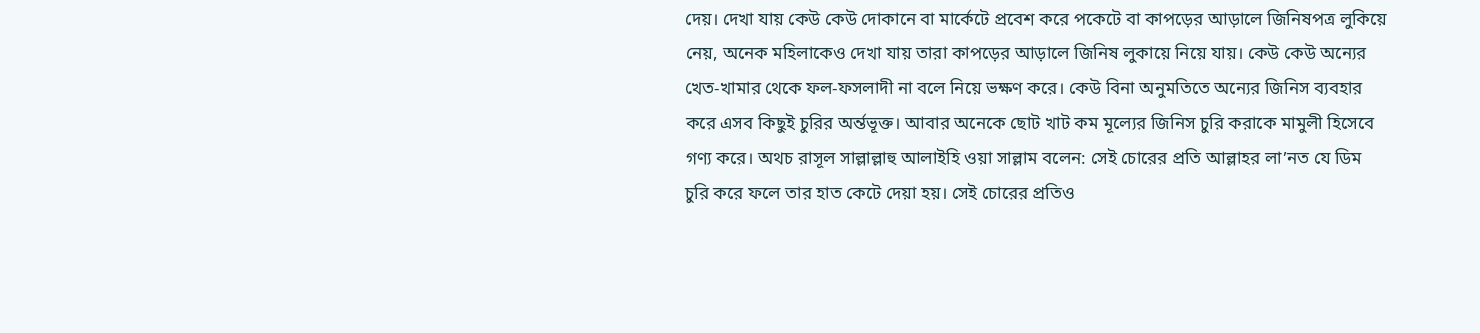দেয়। দেখা যায় কেউ কেউ দোকানে বা মার্কেটে প্রবেশ করে পকেটে বা কাপড়ের আড়ালে জিনিষপত্র লুকিয়ে নেয়, অনেক মহিলাকেও দেখা যায় তারা কাপড়ের আড়ালে জিনিষ লুকায়ে নিয়ে যায়। কেউ কেউ অন্যের খেত-খামার থেকে ফল-ফসলাদী না বলে নিয়ে ভক্ষণ করে। কেউ বিনা অনুমতিতে অন্যের জিনিস ব্যবহার করে এসব কিছুই চুরির অর্ন্তভূক্ত। আবার অনেকে ছোট খাট কম মূল্যের জিনিস চুরি করাকে মামুলী হিসেবে গণ্য করে। অথচ রাসূল সাল্লাল্লাহু আলাইহি ওয়া সাল্লাম বলেন: সেই চোরের প্রতি আল্লাহর লা’নত যে ডিম চুরি করে ফলে তার হাত কেটে দেয়া হয়। সেই চোরের প্রতিও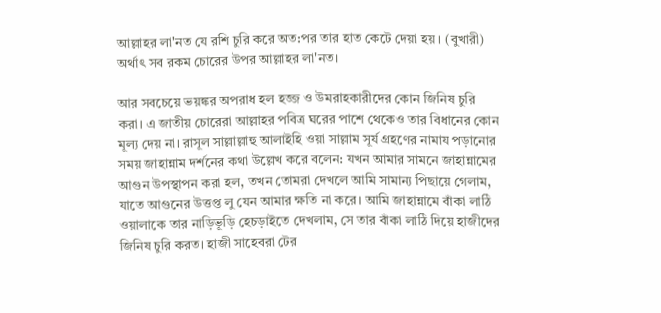আল্লাহর লা'নত যে রশি চুরি করে অত:পর তার হাত কেটে দেয়া হয়। (বুখারী) অর্থাৎ সব রকম চোরের উপর আল্লাহর লা'নত।

আর সবচেয়ে ভয়ঙ্কর অপরাধ হল হজ্জ ও উমরাহকারীদের কোন জিনিষ চুরি করা। এ জাতীয় চোরেরা আল্লাহর পবিত্র ঘরের পাশে থেকেও তার বিধানের কোন মূল্য দেয় না। রাসূল সাল্লাল্লাহু আলাইহি ওয়া সাল্লাম সূর্য গ্রহণের নামায পড়ানোর সময় জাহান্নাম দর্শনের কথা উল্লেখ করে বলেন: যখন আমার সামনে জাহান্নামের আগুন উপস্থাপন করা হল, তখন তোমরা দেখলে আমি সামান্য পিছায়ে গেলাম, যাতে আগুনের উত্তপ্ত লু যেন আমার ক্ষতি না করে। আমি জাহান্নামে বাঁকা লাঠি ওয়ালাকে তার নাড়িভূড়ি হেচড়াইতে দেখলাম, সে তার বাঁকা লাঠি দিয়ে হাজীদের জিনিষ চুরি করত। হাজী সাহেবরা টের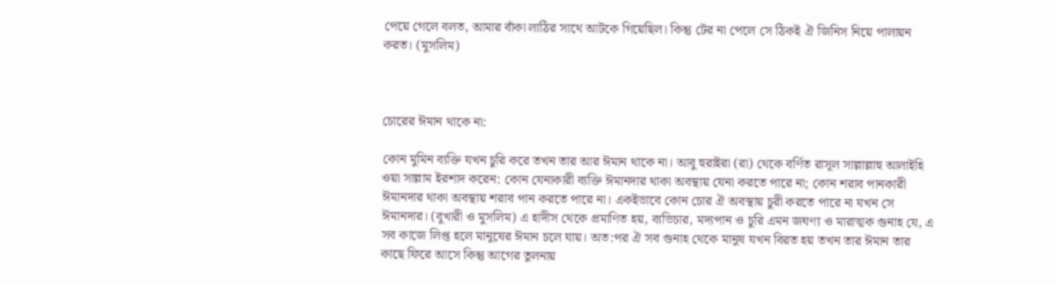পেয়ে গেলে বলত, আমার বাঁকা লাঠির সাথে আটকে গিয়েছিল। কিন্তু টের না পেলে সে ঠিকই ঐ জিনিস নিয়ে পালায়ন করত। (মুসলিম)



চোরের ঈমান থাকে না:

কোন মুমিন ব্যক্তি যখন চুরি করে তখন তার আর ঈমান থাকে না। আবু হুরাইরা (রা) থেকে বর্ণিত রাসূল সাল্লাল্লাহু আলাইহি ওয়া সাল্লাম ইরশাদ করেন: কোন যেনাকারী ব্যক্তি ঈমানদার থাকা অবস্থায় যেনা করতে পারে না; কোন শরাব পানকারী ঈমানদার থাকা অবস্থায় শরাব পান করতে পারে না। একইভাবে কোন চোর ঐ অবস্থায় চুরী করতে পারে না যখন সে ঈমানদার। (বুখারী ও মুসলিম) এ হাদীস থেকে প্রমাণিত হয়, ব্যভিচার, মদ্যপান ও চুরি এমন জঘণ্য ও মারাত্মক গুনাহ যে, এ সব কাজে লিপ্ত হলে মানুষের ঈমান চলে যায়। অত:পর ঐ সব গুনাহ থেকে মানুষ যখন বিরত হয় তখন তার ঈমান তার কাছে ফিরে আসে কিন্তু আগের তুলনায়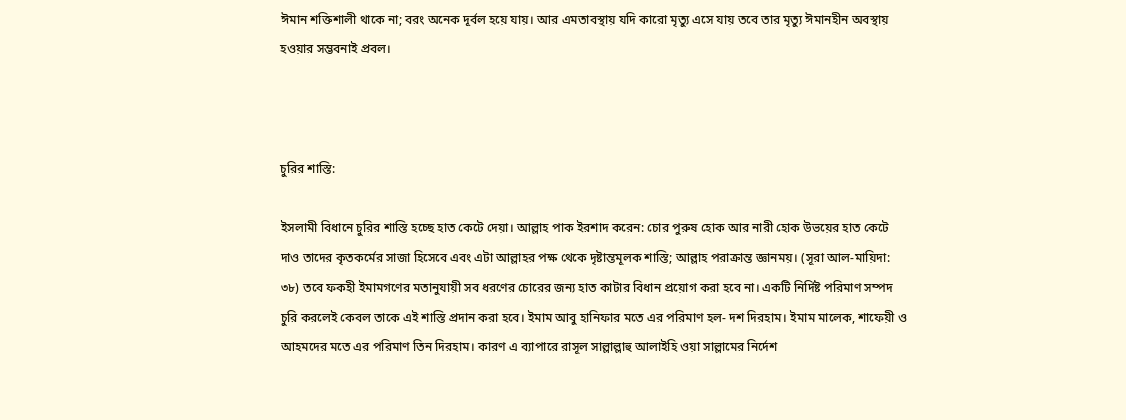ঈমান শক্তিশালী থাকে না; বরং অনেক দূর্বল হয়ে যায়। আর এমতাবস্থায় যদি কারো মৃত্যু এসে যায় তবে তার মৃত্যু ঈমানহীন অবস্থায় হওয়ার সম্ভবনাই প্রবল।



চুরির শাস্তি:

ইসলামী বিধানে চুরির শাস্তি হচ্ছে হাত কেটে দেয়া। আল্লাহ পাক ইরশাদ করেন: চোর পুরুষ হোক আর নারী হোক উভয়ের হাত কেটে দাও তাদের কৃতকর্মের সাজা হিসেবে এবং এটা আল্লাহর পক্ষ থেকে দৃষ্টান্তমূলক শাস্তি; আল্লাহ পরাক্রান্ত জ্ঞানময়। (সূরা আল-মায়িদা: ৩৮) তবে ফকহী ইমামগণের মতানুযায়ী সব ধরণের চোরের জন্য হাত কাটার বিধান প্রয়োগ করা হবে না। একটি নির্দিষ্ট পরিমাণ সম্পদ চুরি করলেই কেবল তাকে এই শাস্তি প্রদান করা হবে। ইমাম আবু হানিফার মতে এর পরিমাণ হল- দশ দিরহাম। ইমাম মালেক, শাফেয়ী ও আহমদের মতে এর পরিমাণ তিন দিরহাম। কারণ এ ব্যাপারে রাসূল সাল্লাল্লাহু আলাইহি ওয়া সাল্লামের নির্দেশ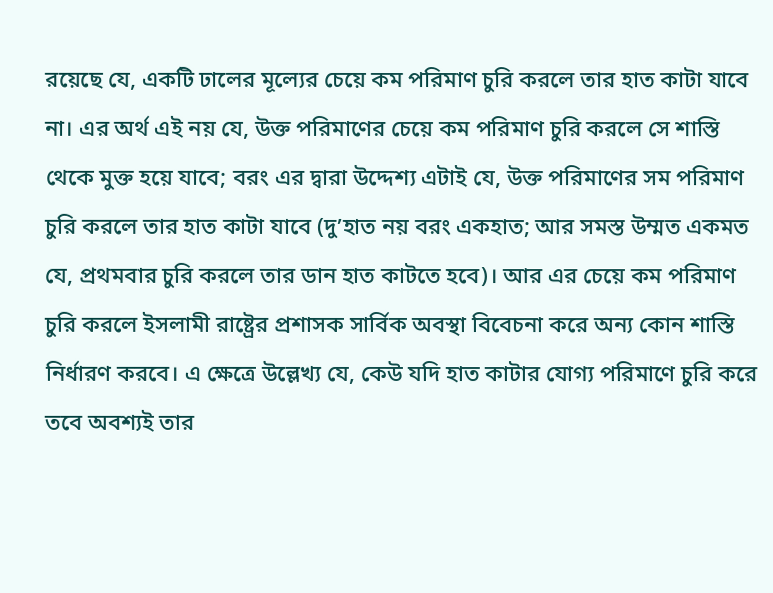রয়েছে যে, একটি ঢালের মূল্যের চেয়ে কম পরিমাণ চুরি করলে তার হাত কাটা যাবে না। এর অর্থ এই নয় যে, উক্ত পরিমাণের চেয়ে কম পরিমাণ চুরি করলে সে শাস্তি থেকে মুক্ত হয়ে যাবে; বরং এর দ্বারা উদ্দেশ্য এটাই যে, উক্ত পরিমাণের সম পরিমাণ চুরি করলে তার হাত কাটা যাবে (দু’হাত নয় বরং একহাত; আর সমস্ত উম্মত একমত যে, প্রথমবার চুরি করলে তার ডান হাত কাটতে হবে)। আর এর চেয়ে কম পরিমাণ চুরি করলে ইসলামী রাষ্ট্রের প্রশাসক সার্বিক অবস্থা বিবেচনা করে অন্য কোন শাস্তি নির্ধারণ করবে। এ ক্ষেত্রে উল্লেখ্য যে, কেউ যদি হাত কাটার যোগ্য পরিমাণে চুরি করে তবে অবশ্যই তার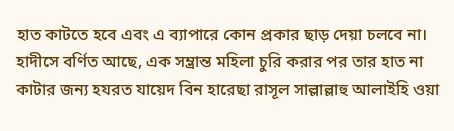হাত কাটতে হবে এবং এ ব্যাপারে কোন প্রকার ছাড় দেয়া চলবে না। হাদীসে বর্ণিত আছে, এক সম্ভ্রান্ত মহিলা চুরি করার পর তার হাত না কাটার জন্য হযরত যায়েদ বিন হারেছা রাসূল সাল্লাল্লাহু আলাইহি ওয়া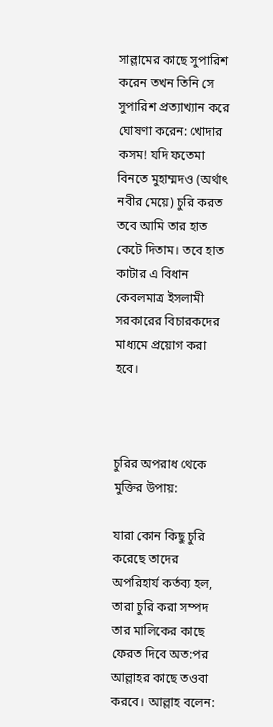সাল্লামের কাছে সুপারিশ করেন তখন তিনি সে সুপারিশ প্রত্যাখ্যান করে ঘোষণা করেন: খোদার কসম! যদি ফতেমা বিনতে মুহাম্মদও (অর্থাৎ নবীর মেয়ে) চুরি করত তবে আমি তার হাত কেটে দিতাম। তবে হাত কাটার এ বিধান কেবলমাত্র ইসলামী সরকারের বিচারকদের মাধ্যমে প্রয়োগ করা হবে।



চুরির অপরাধ থেকে মুক্তির উপায়:

যারা কোন কিছু চুরি করেছে তাদের অপরিহার্য কর্তব্য হল, তারা চুরি করা সম্পদ তার মালিকের কাছে ফেরত দিবে অত:পর আল্লাহর কাছে তওবা করবে। আল্লাহ বলেন: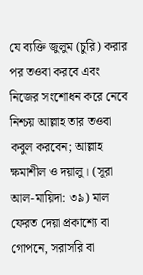যে ব্যক্তি জুলুম (চুরি) করার পর তওবা করবে এবং নিজের সংশোধন করে নেবে নিশ্চয় আল্লাহ তার তওবা কবুল করবেন; আল্লাহ ক্ষমাশীল ও দয়ালু। (সূরা আল-মায়িদা: ৩৯) মাল ফেরত দেয়া প্রকাশ্যে বা গোপনে, সরাসরি বা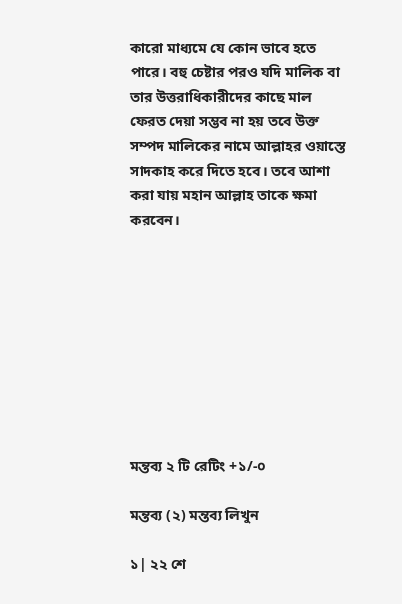কারো মাধ্যমে যে কোন ভাবে হতে পারে। বহু চেষ্টার পরও যদি মালিক বা তার উত্তরাধিকারীদের কাছে মাল ফেরত দেয়া সম্ভব না হয় তবে উক্ত সম্পদ মালিকের নামে আল্লাহর ওয়াস্তে সাদকাহ করে দিতে হবে। তবে আশা করা যায় মহান আল্লাহ তাকে ক্ষমা করবেন।









মন্তব্য ২ টি রেটিং +১/-০

মন্তব্য (২) মন্তব্য লিখুন

১| ২২ শে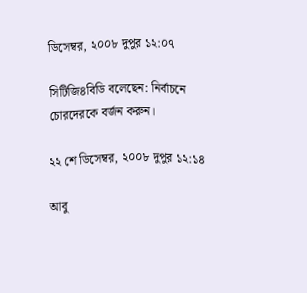ডিসেম্বর, ২০০৮ দুপুর ১২:০৭

সিটিজি৪বিডি বলেছেন: নির্বাচনে চোরদেরকে বর্জন করুন।

২২ শে ডিসেম্বর, ২০০৮ দুপুর ১২:১৪

আবু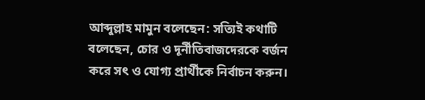আব্দুল্লাহ মামুন বলেছেন: সত্যিই কথাটি বলেছেন, চোর ও দূর্নীতিবাজদেরকে বর্জন করে সৎ ও যোগ্য প্রার্থীকে নির্বাচন করুন।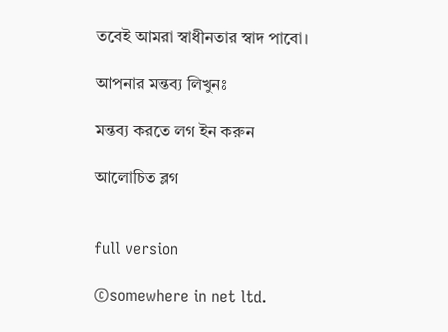তবেই আমরা স্বাধীনতার স্বাদ পাবো।

আপনার মন্তব্য লিখুনঃ

মন্তব্য করতে লগ ইন করুন

আলোচিত ব্লগ


full version

©somewhere in net ltd.